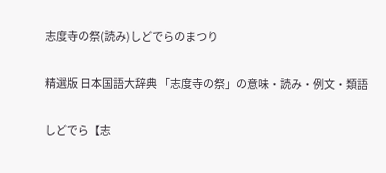志度寺の祭(読み)しどでらのまつり

精選版 日本国語大辞典 「志度寺の祭」の意味・読み・例文・類語

しどでら【志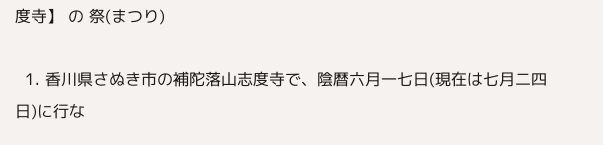度寺】 の 祭(まつり)

  1. 香川県さぬき市の補陀落山志度寺で、陰暦六月一七日(現在は七月二四日)に行な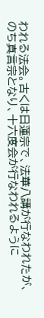われる法会。古くは日蓮宗で、法華八講が行なわれたが、のち真言宗となり、十六度会が行なわれるように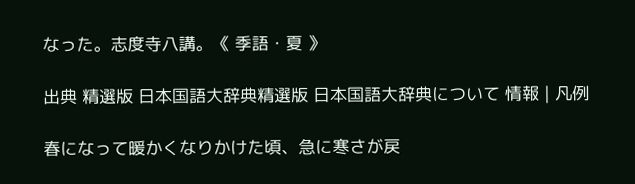なった。志度寺八講。《 季語・夏 》

出典 精選版 日本国語大辞典精選版 日本国語大辞典について 情報 | 凡例

春になって暖かくなりかけた頃、急に寒さが戻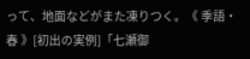って、地面などがまた凍りつく。《 季語・春 》[初出の実例]「七瀬御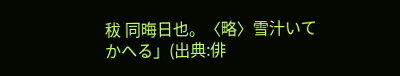秡 同晦日也。〈略〉雪汁いてかへる」(出典:俳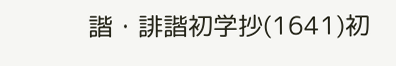諧・誹諧初学抄(1641)初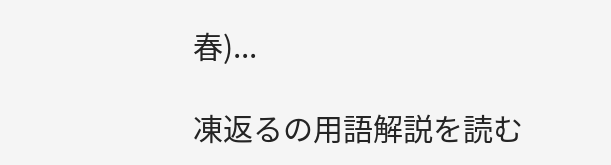春)...

凍返るの用語解説を読む